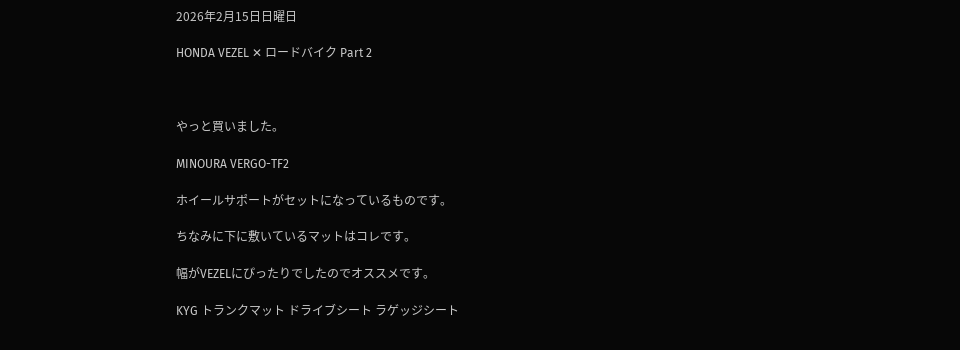2026年2月15日日曜日

HONDA VEZEL ✕ ロードバイク Part 2



やっと買いました。

MINOURA VERGO-TF2

ホイールサポートがセットになっているものです。

ちなみに下に敷いているマットはコレです。

幅がVEZELにぴったりでしたのでオススメです。

KYG トランクマット ドライブシート ラゲッジシート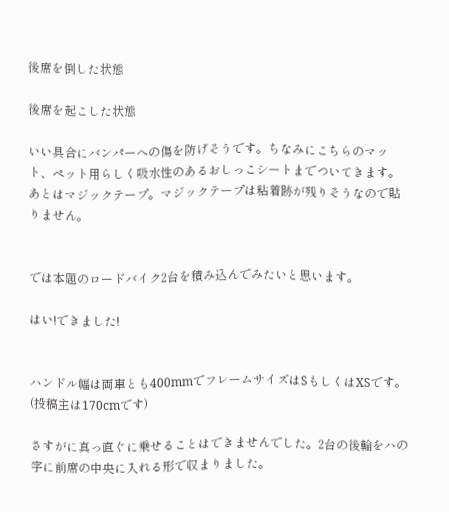後席を倒した状態

後席を起こした状態

いい具合にバンパーへの傷を防げそうです。ちなみにこちらのマット、ペット用らしく吸水性のあるおしっこシートまでついてきます。あとはマジックテープ。マジックテープは粘着跡が残りそうなので貼りません。


では本題のロードバイク2台を積み込んでみたいと思います。

はい!できました!


ハンドル幅は両車とも400mmでフレームサイズはSもしくはXSです。(投稿主は170cmです)

さすがに真っ直ぐに乗せることはできませんでした。2台の後輪をハの字に前席の中央に入れる形で収まりました。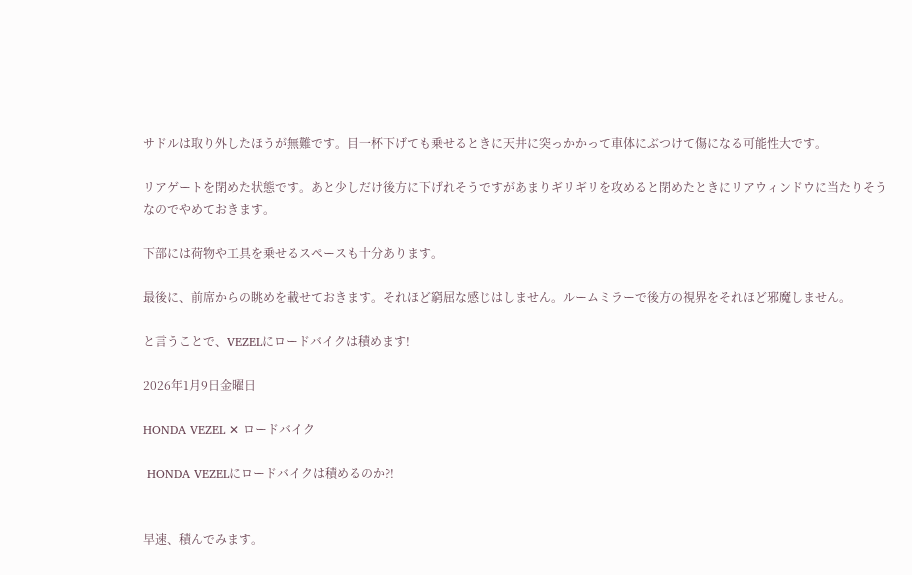サドルは取り外したほうが無難です。目一杯下げても乗せるときに天井に突っかかって車体にぶつけて傷になる可能性大です。

リアゲートを閉めた状態です。あと少しだけ後方に下げれそうですがあまりギリギリを攻めると閉めたときにリアウィンドウに当たりそうなのでやめておきます。

下部には荷物や工具を乗せるスペースも十分あります。

最後に、前席からの眺めを載せておきます。それほど窮屈な感じはしません。ルームミラーで後方の視界をそれほど邪魔しません。

と言うことで、VEZELにロードバイクは積めます!

2026年1月9日金曜日

HONDA VEZEL ✕ ロードバイク

 HONDA VEZELにロードバイクは積めるのか?!


早速、積んでみます。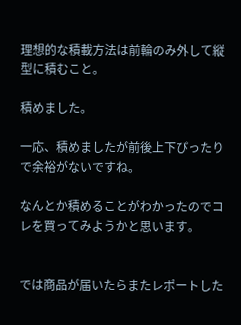理想的な積載方法は前輪のみ外して縦型に積むこと。

積めました。

一応、積めましたが前後上下ぴったりで余裕がないですね。

なんとか積めることがわかったのでコレを買ってみようかと思います。


では商品が届いたらまたレポートした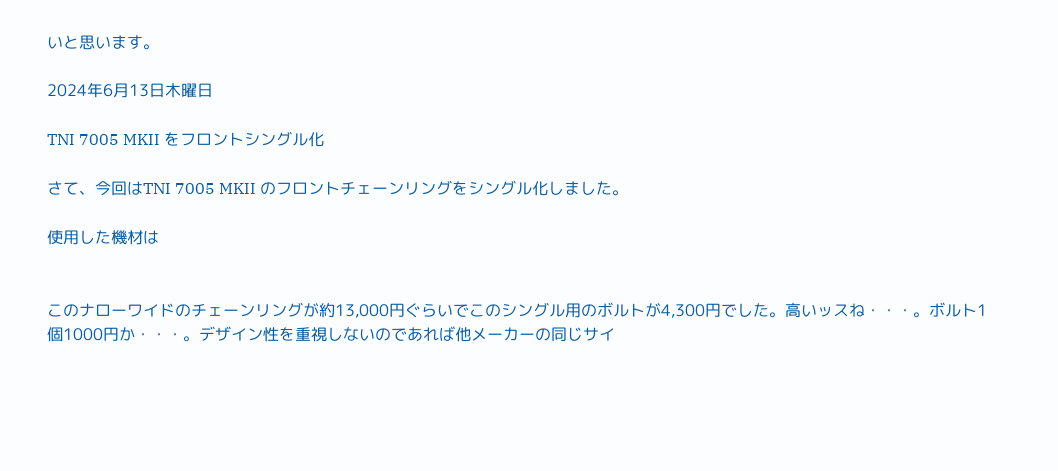いと思います。

2024年6月13日木曜日

TNI 7005 MKII をフロントシングル化

さて、今回はTNI 7005 MKII のフロントチェーンリングをシングル化しました。

使用した機材は


このナローワイドのチェーンリングが約13,000円ぐらいでこのシングル用のボルトが4,300円でした。高いッスね・・・。ボルト1個1000円か・・・。デザイン性を重視しないのであれば他メーカーの同じサイ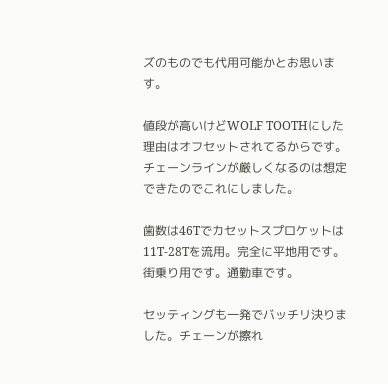ズのものでも代用可能かとお思います。

値段が高いけどWOLF TOOTHにした理由はオフセットされてるからです。チェーンラインが厳しくなるのは想定できたのでこれにしました。

歯数は46Tでカセットスプロケットは11T-28Tを流用。完全に平地用です。街乗り用です。通勤車です。

セッティングも一発でバッチリ決りました。チェーンが擦れ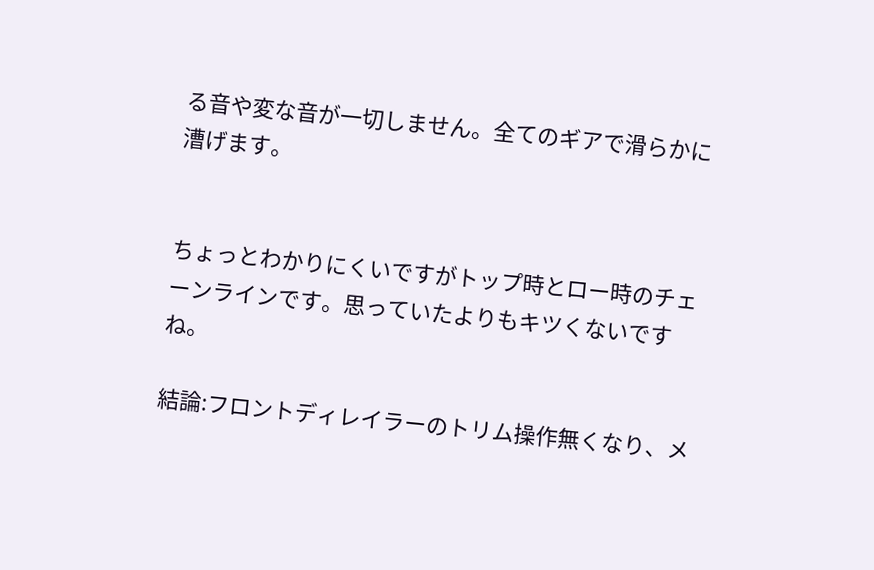る音や変な音が一切しません。全てのギアで滑らかに漕げます。


ちょっとわかりにくいですがトップ時とロー時のチェーンラインです。思っていたよりもキツくないですね。

結論:フロントディレイラーのトリム操作無くなり、メ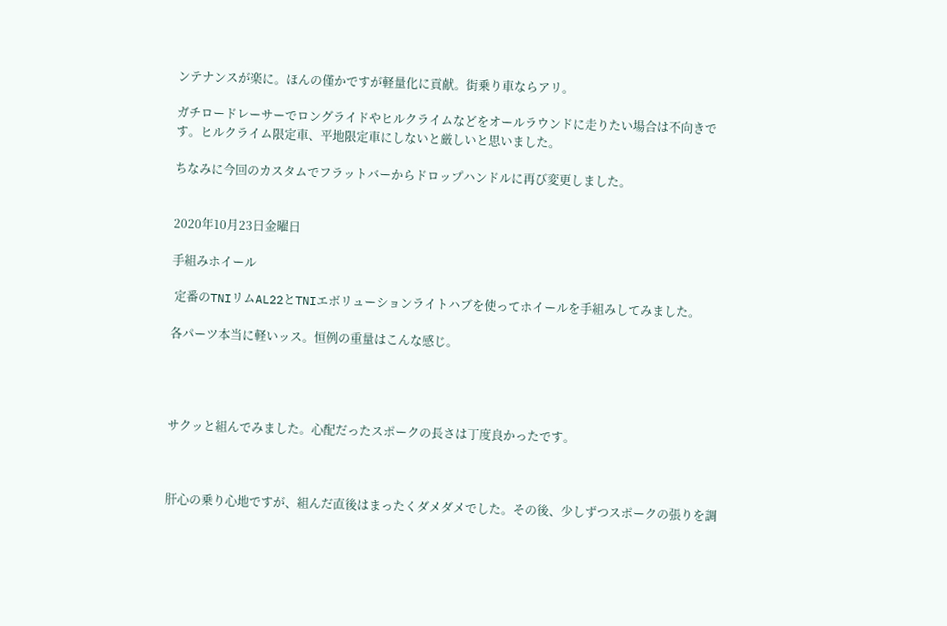ンテナンスが楽に。ほんの僅かですが軽量化に貢献。街乗り車ならアリ。

ガチロードレーサーでロングライドやヒルクライムなどをオールラウンドに走りたい場合は不向きです。ヒルクライム限定車、平地限定車にしないと厳しいと思いました。

ちなみに今回のカスタムでフラットバーからドロップハンドルに再び変更しました。


2020年10月23日金曜日

手組みホイール

 定番のTNIリムAL22とTNIエボリューションライトハブを使ってホイールを手組みしてみました。

各パーツ本当に軽いッス。恒例の重量はこんな感じ。




サクッと組んでみました。心配だったスポークの長さは丁度良かったです。



肝心の乗り心地ですが、組んだ直後はまったくダメダメでした。その後、少しずつスポークの張りを調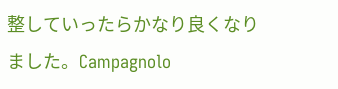整していったらかなり良くなりました。Campagnolo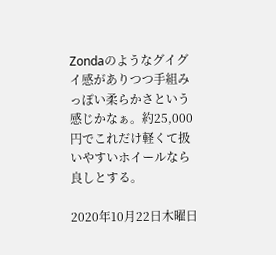Zondaのようなグイグイ感がありつつ手組みっぽい柔らかさという感じかなぁ。約25,000円でこれだけ軽くて扱いやすいホイールなら良しとする。

2020年10月22日木曜日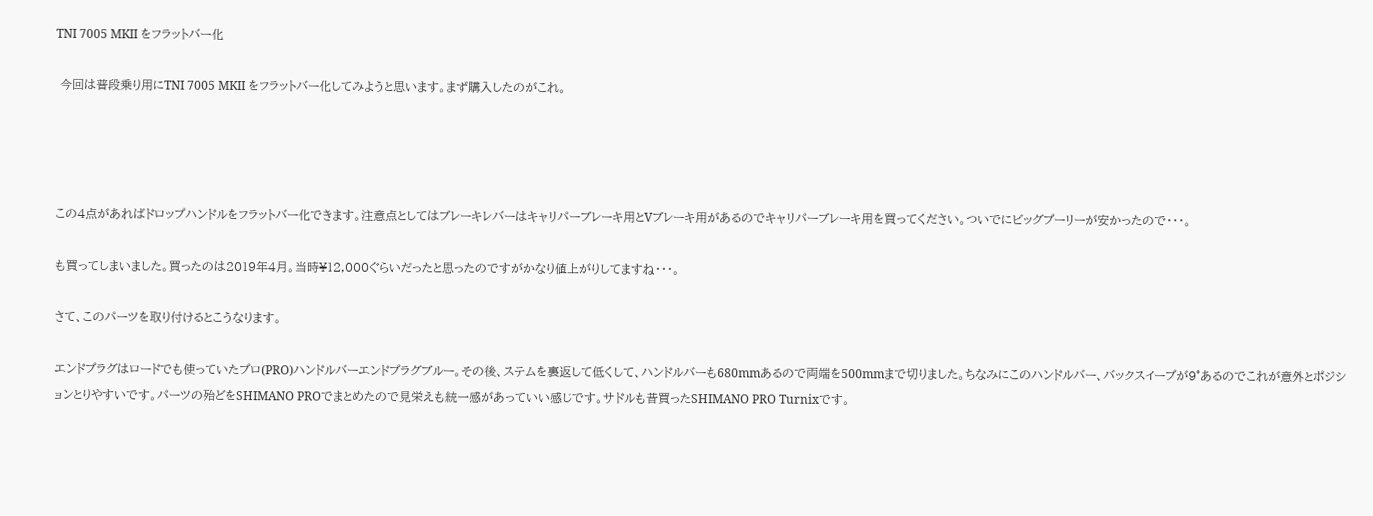TNI 7005 MKII をフラットバー化

 今回は普段乗り用にTNI 7005 MKII をフラットバー化してみようと思います。まず購入したのがこれ。




この4点があればドロップハンドルをフラットバー化できます。注意点としてはブレーキレバーはキャリパーブレーキ用とVブレーキ用があるのでキャリパーブレーキ用を買ってください。ついでにビッグプーリーが安かったので・・・。

も買ってしまいました。買ったのは2019年4月。当時¥12,000ぐらいだったと思ったのですがかなり値上がりしてますね・・・。

さて、このパーツを取り付けるとこうなります。

エンドプラグはロードでも使っていたプロ(PRO)ハンドルバーエンドプラグブルー。その後、ステムを裏返して低くして、ハンドルバーも680mmあるので両端を500mmまで切りました。ちなみにこのハンドルバー、バックスイープが9°あるのでこれが意外とポジションとりやすいです。パーツの殆どをSHIMANO PROでまとめたので見栄えも統一感があっていい感じです。サドルも昔買ったSHIMANO PRO Turnixです。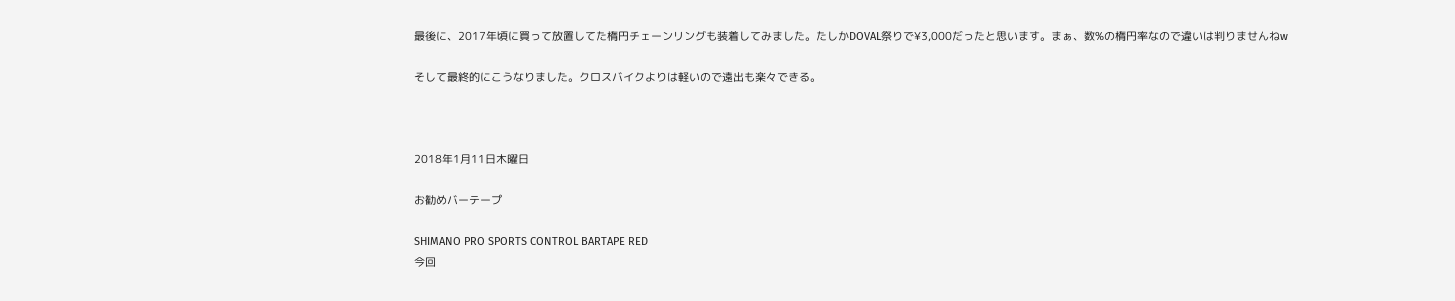最後に、2017年頃に買って放置してた楕円チェーンリングも装着してみました。たしかDOVAL祭りで¥3,000だったと思います。まぁ、数%の楕円率なので違いは判りませんねw

そして最終的にこうなりました。クロスバイクよりは軽いので遠出も楽々できる。



2018年1月11日木曜日

お勧めバーテープ

SHIMANO PRO SPORTS CONTROL BARTAPE RED
今回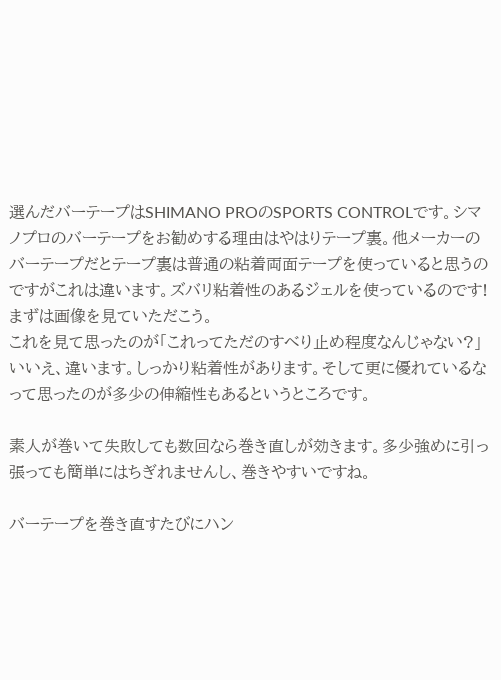選んだバーテープはSHIMANO PROのSPORTS CONTROLです。シマノプロのバーテープをお勧めする理由はやはりテープ裏。他メーカーのバーテープだとテープ裏は普通の粘着両面テープを使っていると思うのですがこれは違います。ズバリ粘着性のあるジェルを使っているのです!まずは画像を見ていただこう。
これを見て思ったのが「これってただのすべり止め程度なんじゃない?」
いいえ、違います。しっかり粘着性があります。そして更に優れているなって思ったのが多少の伸縮性もあるというところです。

素人が巻いて失敗しても数回なら巻き直しが効きます。多少強めに引っ張っても簡単にはちぎれませんし、巻きやすいですね。

バーテープを巻き直すたびにハン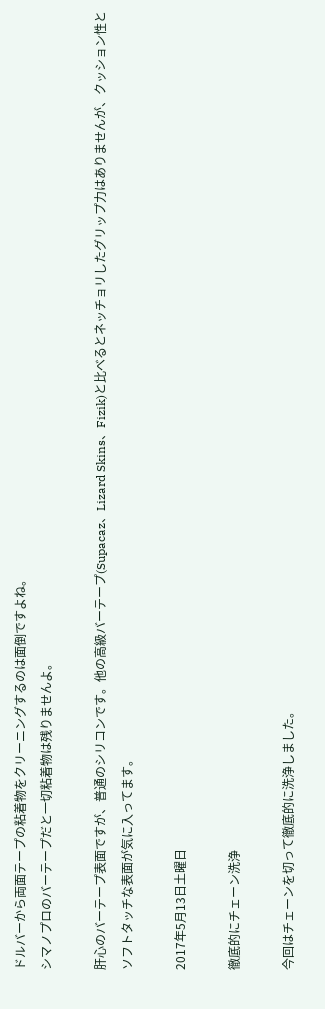ドルバーから両面テープの粘着物をクリーニングするのは面倒ですよね。
シマノプロのバーテープだと一切粘着物は残りませんよ。

肝心のバーテープ表面ですが、普通のシリコンです。他の高級バーテープ(Supacaz、Lizard Skins、Fizik)と比べるとネッチョリしたグリップ力はありませんが、クッション性とソフトタッチな表面が気に入ってます。

2017年5月13日土曜日

徹底的にチェーン洗浄

今回はチェーンを切って徹底的に洗浄しました。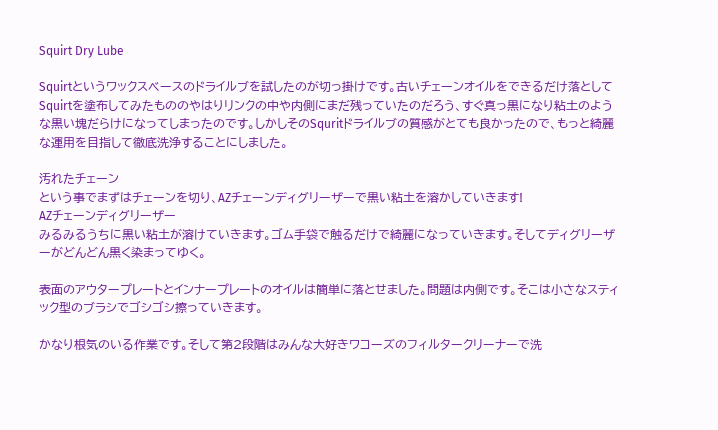Squirt Dry Lube

Squirtというワックスベースのドライルブを試したのが切っ掛けです。古いチェーンオイルをできるだけ落としてSquirtを塗布してみたもののやはりリンクの中や内側にまだ残っていたのだろう、すぐ真っ黒になり粘土のような黒い塊だらけになってしまったのです。しかしそのSquritドライルブの質感がとても良かったので、もっと綺麗な運用を目指して徹底洗浄することにしました。

汚れたチェーン
という事でまずはチェーンを切り、AZチェーンディグリーザーで黒い粘土を溶かしていきます!
AZチェーンディグリーザー
みるみるうちに黒い粘土が溶けていきます。ゴム手袋で触るだけで綺麗になっていきます。そしてディグリーザーがどんどん黒く染まってゆく。

表面のアウタープレートとインナープレートのオイルは簡単に落とせました。問題は内側です。そこは小さなスティック型のブラシでゴシゴシ擦っていきます。

かなり根気のいる作業です。そして第2段階はみんな大好きワコーズのフィルタークリーナーで洗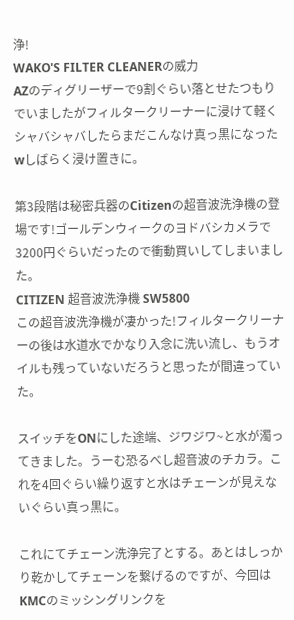浄!
WAKO'S FILTER CLEANERの威力
AZのディグリーザーで9割ぐらい落とせたつもりでいましたがフィルタークリーナーに浸けて軽くシャバシャバしたらまだこんなけ真っ黒になったwしばらく浸け置きに。

第3段階は秘密兵器のCitizenの超音波洗浄機の登場です!ゴールデンウィークのヨドバシカメラで3200円ぐらいだったので衝動買いしてしまいました。
CITIZEN 超音波洗浄機 SW5800
この超音波洗浄機が凄かった!フィルタークリーナーの後は水道水でかなり入念に洗い流し、もうオイルも残っていないだろうと思ったが間違っていた。

スイッチをONにした途端、ジワジワ~と水が濁ってきました。うーむ恐るべし超音波のチカラ。これを4回ぐらい繰り返すと水はチェーンが見えないぐらい真っ黒に。

これにてチェーン洗浄完了とする。あとはしっかり乾かしてチェーンを繋げるのですが、今回はKMCのミッシングリンクを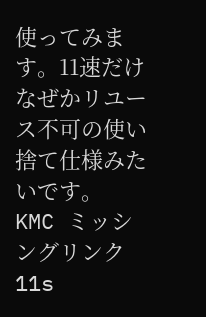使ってみます。11速だけなぜかリユース不可の使い捨て仕様みたいです。
KMC ミッシングリンク 11s